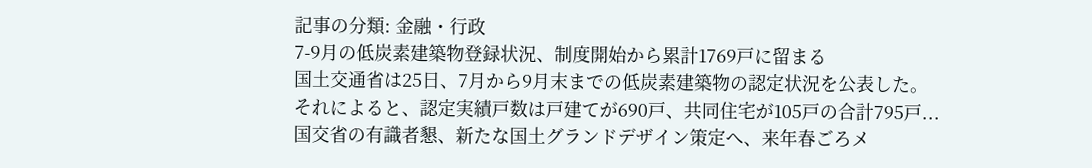記事の分類: 金融・行政
7-9月の低炭素建築物登録状況、制度開始から累計1769戸に留まる
国土交通省は25日、7月から9月末までの低炭素建築物の認定状況を公表した。
それによると、認定実績戸数は戸建てが690戸、共同住宅が105戸の合計795戸...
国交省の有識者懇、新たな国土グランドデザイン策定へ、来年春ごろメ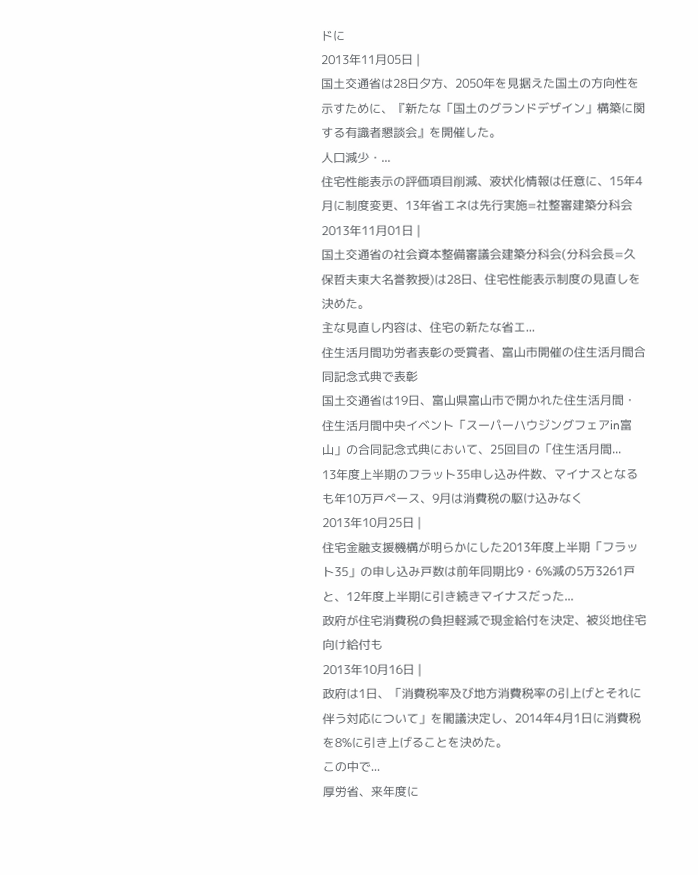ドに
2013年11月05日 |
国土交通省は28日夕方、2050年を見据えた国土の方向性を示すために、『新たな「国土のグランドデザイン」構築に関する有識者懇談会』を開催した。
人口減少・...
住宅性能表示の評価項目削減、液状化情報は任意に、15年4月に制度変更、13年省エネは先行実施=社整審建築分科会
2013年11月01日 |
国土交通省の社会資本整備審議会建築分科会(分科会長=久保哲夫東大名誉教授)は28日、住宅性能表示制度の見直しを決めた。
主な見直し内容は、住宅の新たな省エ...
住生活月間功労者表彰の受賞者、富山市開催の住生活月間合同記念式典で表彰
国土交通省は19日、富山県富山市で開かれた住生活月間・住生活月間中央イベント「スーパーハウジングフェアin富山」の合同記念式典において、25回目の「住生活月間...
13年度上半期のフラット35申し込み件数、マイナスとなるも年10万戸ペース、9月は消費税の駆け込みなく
2013年10月25日 |
住宅金融支援機構が明らかにした2013年度上半期「フラット35」の申し込み戸数は前年同期比9・6%減の5万3261戸と、12年度上半期に引き続きマイナスだった...
政府が住宅消費税の負担軽減で現金給付を決定、被災地住宅向け給付も
2013年10月16日 |
政府は1日、「消費税率及び地方消費税率の引上げとそれに伴う対応について」を閣議決定し、2014年4月1日に消費税を8%に引き上げることを決めた。
この中で...
厚労省、来年度に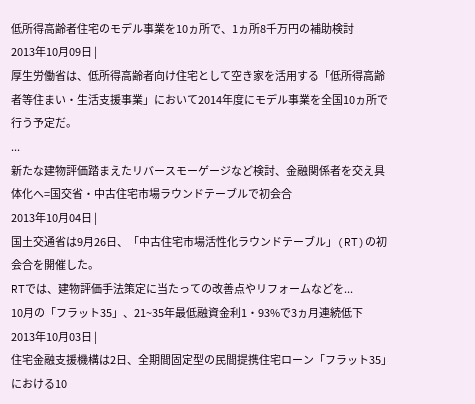低所得高齢者住宅のモデル事業を10ヵ所で、1ヵ所8千万円の補助検討
2013年10月09日 |
厚生労働省は、低所得高齢者向け住宅として空き家を活用する「低所得高齢者等住まい・生活支援事業」において2014年度にモデル事業を全国10ヵ所で行う予定だ。
...
新たな建物評価踏まえたリバースモーゲージなど検討、金融関係者を交え具体化へ=国交省・中古住宅市場ラウンドテーブルで初会合
2013年10月04日 |
国土交通省は9月26日、「中古住宅市場活性化ラウンドテーブル」(RT)の初会合を開催した。
RTでは、建物評価手法策定に当たっての改善点やリフォームなどを...
10月の「フラット35」、21~35年最低融資金利1・93%で3ヵ月連続低下
2013年10月03日 |
住宅金融支援機構は2日、全期間固定型の民間提携住宅ローン「フラット35」における10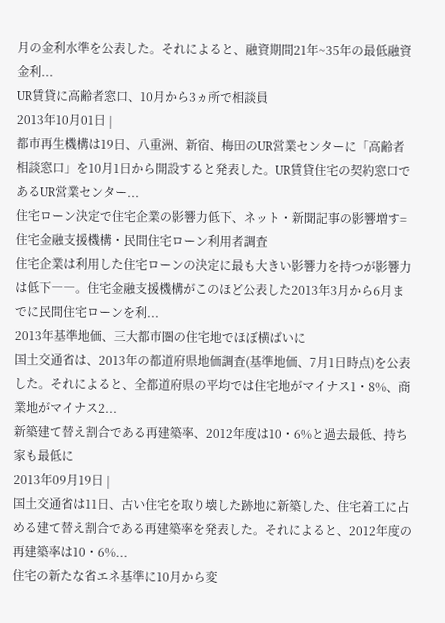月の金利水準を公表した。それによると、融資期間21年~35年の最低融資金利...
UR賃貸に高齢者窓口、10月から3ヵ所で相談員
2013年10月01日 |
都市再生機構は19日、八重洲、新宿、梅田のUR営業センターに「高齢者相談窓口」を10月1日から開設すると発表した。UR賃貸住宅の契約窓口であるUR営業センター...
住宅ローン決定で住宅企業の影響力低下、ネット・新聞記事の影響増す=住宅金融支援機構・民間住宅ローン利用者調査
住宅企業は利用した住宅ローンの決定に最も大きい影響力を持つが影響力は低下――。住宅金融支援機構がこのほど公表した2013年3月から6月までに民間住宅ローンを利...
2013年基準地価、三大都市圏の住宅地でほぼ横ばいに
国土交通省は、2013年の都道府県地価調査(基準地価、7月1日時点)を公表した。それによると、全都道府県の平均では住宅地がマイナス1・8%、商業地がマイナス2...
新築建て替え割合である再建築率、2012年度は10・6%と過去最低、持ち家も最低に
2013年09月19日 |
国土交通省は11日、古い住宅を取り壊した跡地に新築した、住宅着工に占める建て替え割合である再建築率を発表した。それによると、2012年度の再建築率は10・6%...
住宅の新たな省エネ基準に10月から変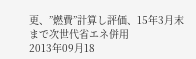更、”燃費”計算し評価、15年3月末まで次世代省エネ併用
2013年09月18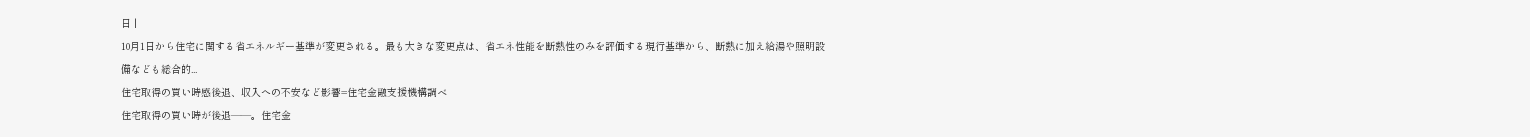日 |
10月1日から住宅に関する省エネルギー基準が変更される。最も大きな変更点は、省エネ性能を断熱性のみを評価する現行基準から、断熱に加え給湯や照明設備なども総合的...
住宅取得の買い時感後退、収入への不安など影響=住宅金融支援機構調べ
住宅取得の買い時が後退――。住宅金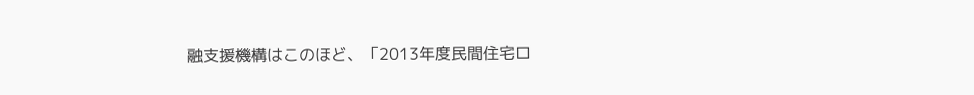融支援機構はこのほど、「2013年度民間住宅ロ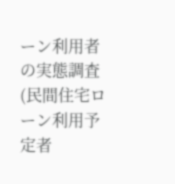ーン利用者の実態調査(民間住宅ローン利用予定者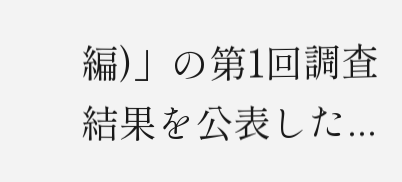編)」の第1回調査結果を公表した...